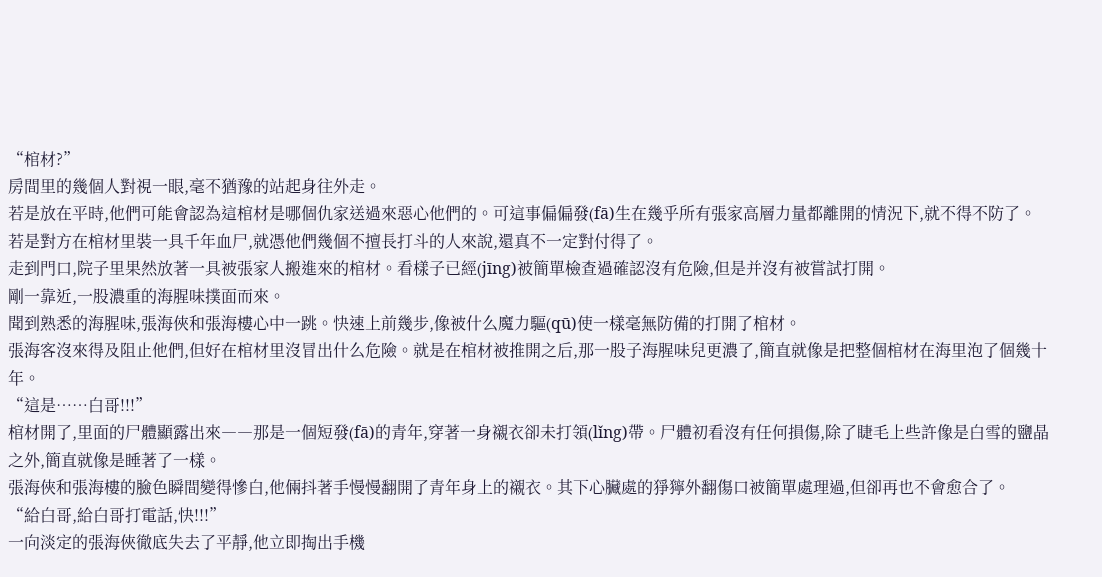“棺材?”
房間里的幾個人對視一眼,毫不猶豫的站起身往外走。
若是放在平時,他們可能會認為這棺材是哪個仇家送過來惡心他們的。可這事偏偏發(fā)生在幾乎所有張家高層力量都離開的情況下,就不得不防了。
若是對方在棺材里裝一具千年血尸,就憑他們幾個不擅長打斗的人來說,還真不一定對付得了。
走到門口,院子里果然放著一具被張家人搬進來的棺材。看樣子已經(jīng)被簡單檢查過確認沒有危險,但是并沒有被嘗試打開。
剛一靠近,一股濃重的海腥味撲面而來。
聞到熟悉的海腥味,張海俠和張海樓心中一跳。快速上前幾步,像被什么魔力驅(qū)使一樣毫無防備的打開了棺材。
張海客沒來得及阻止他們,但好在棺材里沒冒出什么危險。就是在棺材被推開之后,那一股子海腥味兒更濃了,簡直就像是把整個棺材在海里泡了個幾十年。
“這是……白哥!!!”
棺材開了,里面的尸體顯露出來――那是一個短發(fā)的青年,穿著一身襯衣卻未打領(lǐng)帶。尸體初看沒有任何損傷,除了睫毛上些許像是白雪的鹽晶之外,簡直就像是睡著了一樣。
張海俠和張海樓的臉色瞬間變得慘白,他倆抖著手慢慢翻開了青年身上的襯衣。其下心臟處的猙獰外翻傷口被簡單處理過,但卻再也不會愈合了。
“給白哥,給白哥打電話,快!!!”
一向淡定的張海俠徹底失去了平靜,他立即掏出手機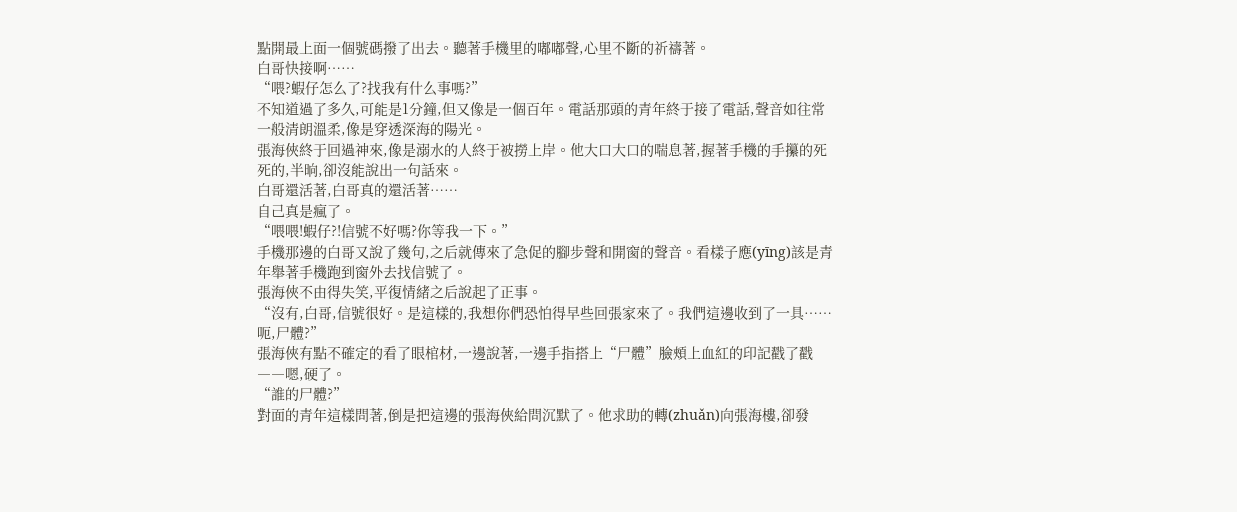點開最上面一個號碼撥了出去。聽著手機里的嘟嘟聲,心里不斷的祈禱著。
白哥快接啊……
“喂?蝦仔怎么了?找我有什么事嗎?”
不知道過了多久,可能是1分鐘,但又像是一個百年。電話那頭的青年終于接了電話,聲音如往常一般清朗溫柔,像是穿透深海的陽光。
張海俠終于回過神來,像是溺水的人終于被撈上岸。他大口大口的喘息著,握著手機的手攥的死死的,半晌,卻沒能說出一句話來。
白哥還活著,白哥真的還活著……
自己真是瘋了。
“喂喂!蝦仔?!信號不好嗎?你等我一下。”
手機那邊的白哥又說了幾句,之后就傳來了急促的腳步聲和開窗的聲音。看樣子應(yīng)該是青年舉著手機跑到窗外去找信號了。
張海俠不由得失笑,平復情緒之后說起了正事。
“沒有,白哥,信號很好。是這樣的,我想你們恐怕得早些回張家來了。我們這邊收到了一具……呃,尸體?”
張海俠有點不確定的看了眼棺材,一邊說著,一邊手指搭上“尸體”臉頰上血紅的印記戳了戳――嗯,硬了。
“誰的尸體?”
對面的青年這樣問著,倒是把這邊的張海俠給問沉默了。他求助的轉(zhuǎn)向張海樓,卻發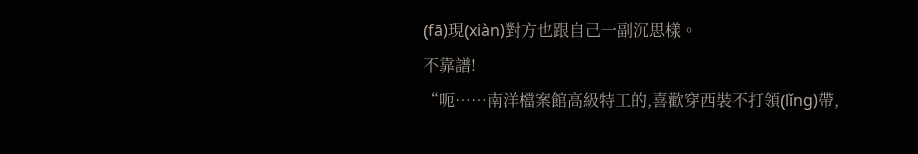(fā)現(xiàn)對方也跟自己一副沉思樣。
不靠譜!
“呃……南洋檔案館高級特工的,喜歡穿西裝不打領(lǐng)帶,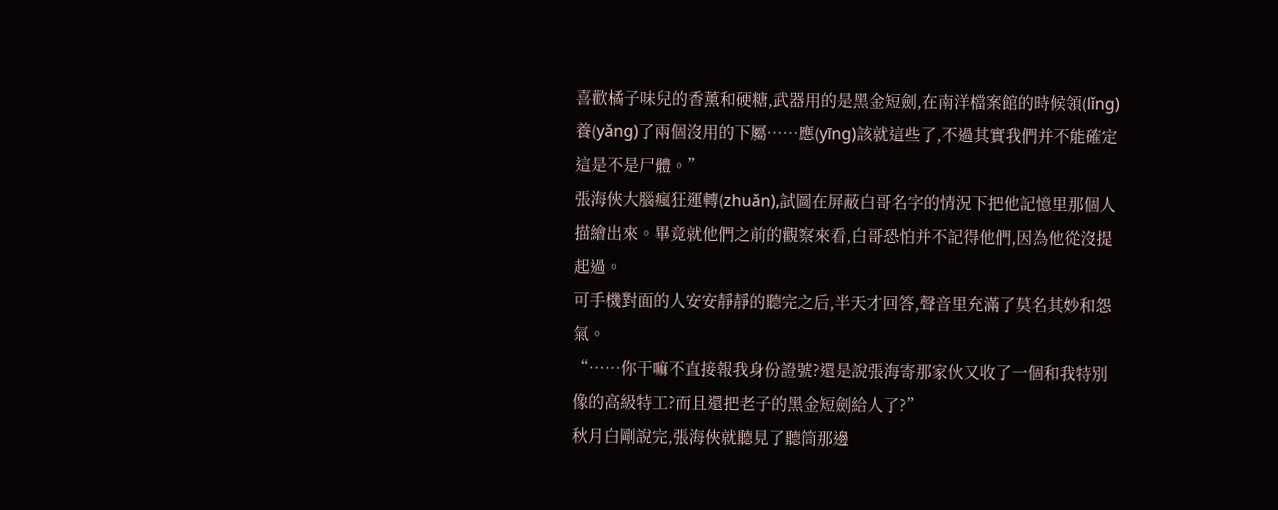喜歡橘子味兒的香薰和硬糖,武器用的是黑金短劍,在南洋檔案館的時候領(lǐng)養(yǎng)了兩個沒用的下屬……應(yīng)該就這些了,不過其實我們并不能確定這是不是尸體。”
張海俠大腦瘋狂運轉(zhuǎn),試圖在屏蔽白哥名字的情況下把他記憶里那個人描繪出來。畢竟就他們之前的觀察來看,白哥恐怕并不記得他們,因為他從沒提起過。
可手機對面的人安安靜靜的聽完之后,半天才回答,聲音里充滿了莫名其妙和怨氣。
“……你干嘛不直接報我身份證號?還是說張海寄那家伙又收了一個和我特別像的高級特工?而且還把老子的黑金短劍給人了?”
秋月白剛說完,張海俠就聽見了聽筒那邊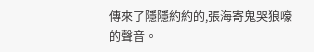傳來了隱隱約約的,張海寄鬼哭狼嚎的聲音。